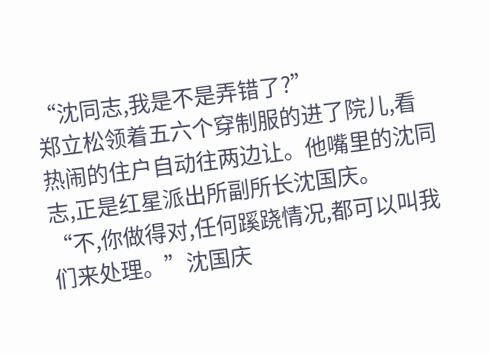“沈同志,我是不是弄错了?”
郑立松领着五六个穿制服的进了院儿,看热闹的住户自动往两边让。他嘴里的沈同志,正是红星派出所副所长沈国庆。
“不,你做得对,任何蹊跷情况,都可以叫我们来处理。”沈国庆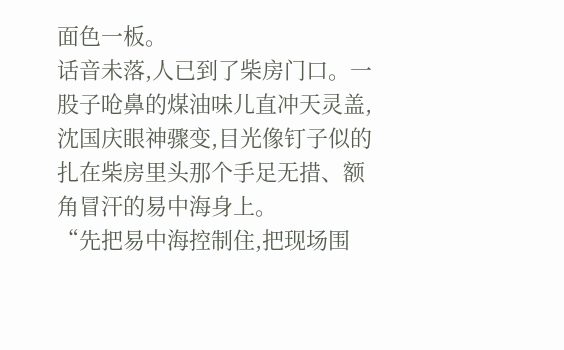面色一板。
话音未落,人已到了柴房门口。一股子呛鼻的煤油味儿直冲天灵盖,沈国庆眼神骤变,目光像钉子似的扎在柴房里头那个手足无措、额角冒汗的易中海身上。
“先把易中海控制住,把现场围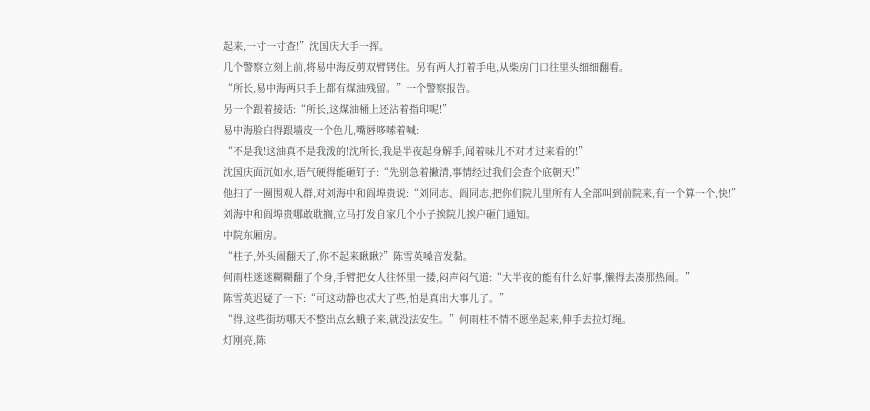起来,一寸一寸查!”沈国庆大手一挥。
几个警察立刻上前,将易中海反剪双臂铐住。另有两人打着手电,从柴房门口往里头细细翻看。
“所长,易中海两只手上都有煤油残留。”一个警察报告。
另一个跟着接话:“所长,这煤油桶上还沾着指印呢!”
易中海脸白得跟墙皮一个色儿,嘴唇哆嗦着喊:
“不是我!这油真不是我泼的!沈所长,我是半夜起身解手,闻着味儿不对才过来看的!”
沈国庆面沉如水,语气硬得能砸钉子:“先别急着撇清,事情经过我们会查个底朝天!”
他扫了一圈围观人群,对刘海中和阎埠贵说:“刘同志、阎同志,把你们院儿里所有人全部叫到前院来,有一个算一个,快!”
刘海中和阎埠贵哪敢耽搁,立马打发自家几个小子挨院儿挨户砸门通知。
中院东厢房。
“柱子,外头闹翻天了,你不起来瞅瞅?”陈雪英嗓音发黏。
何雨柱迷迷糊糊翻了个身,手臂把女人往怀里一搂,闷声闷气道:“大半夜的能有什么好事,懒得去凑那热闹。”
陈雪英迟疑了一下:“可这动静也忒大了些,怕是真出大事儿了。”
“得,这些街坊哪天不整出点幺蛾子来,就没法安生。”何雨柱不情不愿坐起来,伸手去拉灯绳。
灯刚亮,陈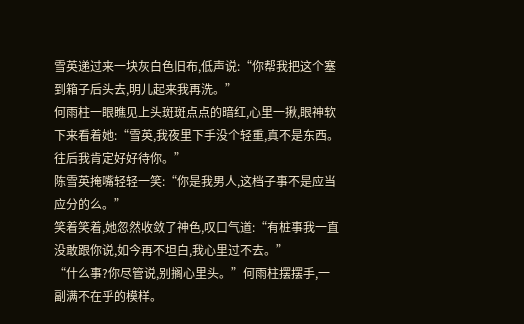雪英递过来一块灰白色旧布,低声说:“你帮我把这个塞到箱子后头去,明儿起来我再洗。”
何雨柱一眼瞧见上头斑斑点点的暗红,心里一揪,眼神软下来看着她:“雪英,我夜里下手没个轻重,真不是东西。往后我肯定好好待你。”
陈雪英掩嘴轻轻一笑:“你是我男人,这档子事不是应当应分的么。”
笑着笑着,她忽然收敛了神色,叹口气道:“有桩事我一直没敢跟你说,如今再不坦白,我心里过不去。”
“什么事?你尽管说,别搁心里头。”何雨柱摆摆手,一副满不在乎的模样。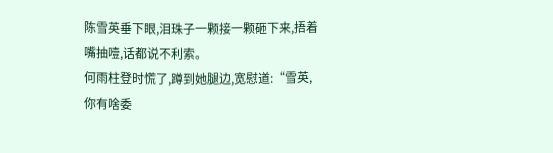陈雪英垂下眼,泪珠子一颗接一颗砸下来,捂着嘴抽噎,话都说不利索。
何雨柱登时慌了,蹲到她腿边,宽慰道:“雪英,你有啥委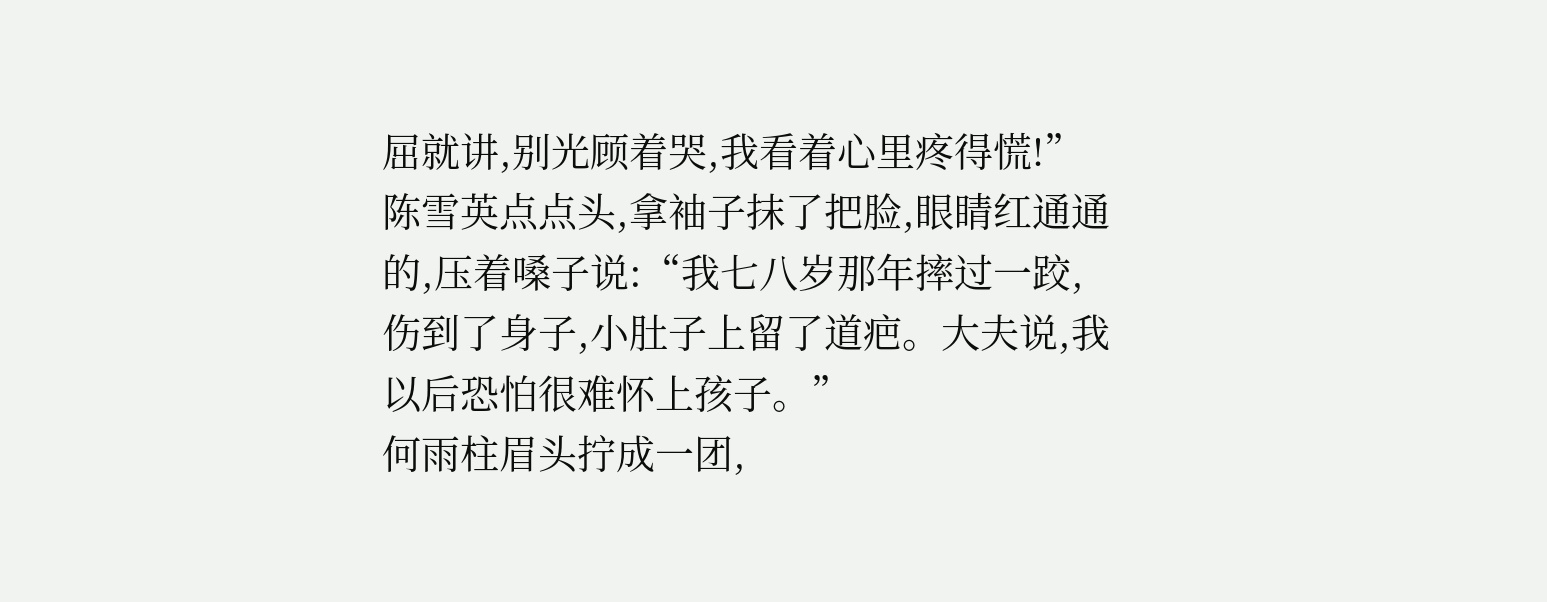屈就讲,别光顾着哭,我看着心里疼得慌!”
陈雪英点点头,拿袖子抹了把脸,眼睛红通通的,压着嗓子说:“我七八岁那年摔过一跤,伤到了身子,小肚子上留了道疤。大夫说,我以后恐怕很难怀上孩子。”
何雨柱眉头拧成一团,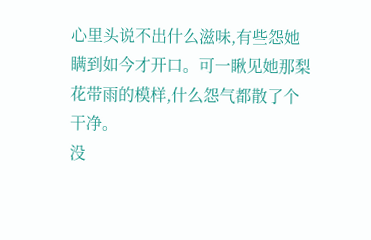心里头说不出什么滋味,有些怨她瞒到如今才开口。可一瞅见她那梨花带雨的模样,什么怨气都散了个干净。
没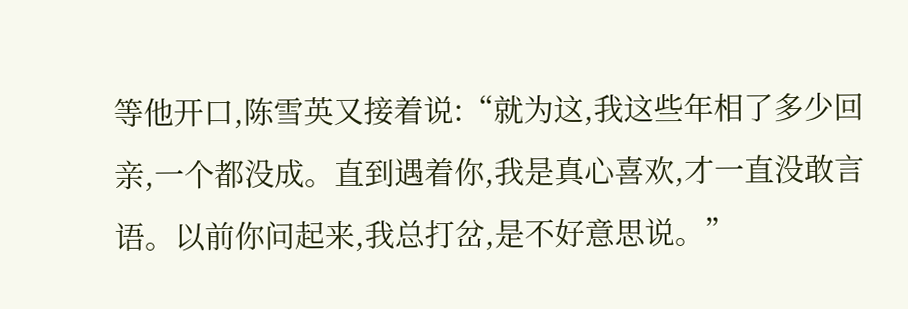等他开口,陈雪英又接着说:“就为这,我这些年相了多少回亲,一个都没成。直到遇着你,我是真心喜欢,才一直没敢言语。以前你问起来,我总打岔,是不好意思说。”